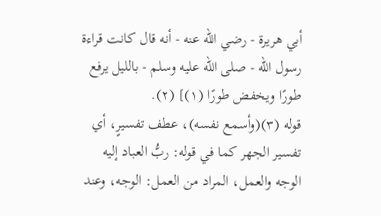أبي هريرة - رضي الله عنه - أنه قال كانت قراءة رسول الله - صلى الله عليه وسلم - بالليل يرفع طورًا ويخفض طورًا (١)] (٢).
قوله (٣)(وأسمع نفسه)، عطف تفسيرٍ، أي تفسير الجهر كما في قوله: ربُّ العباد إليه الوجه والعمل، المراد من العمل: الوجه، وعند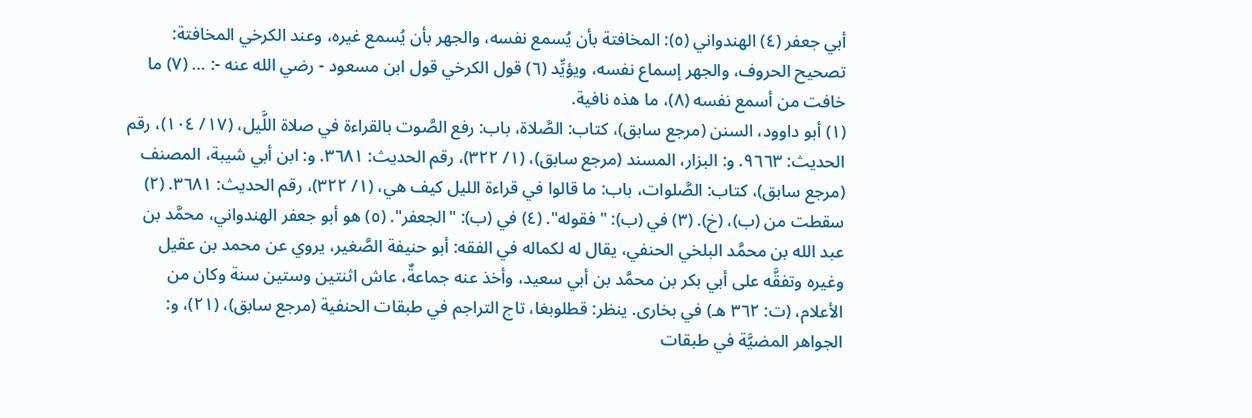أبي جعفر (٤) الهندواني (٥): المخافتة بأن يُسمع نفسه، والجهر بأن يُسمع غيره، وعند الكرخي المخافتة: تصحيح الحروف، والجهر إسماع نفسه، ويؤيِّد (٦) قول الكرخي قول ابن مسعود - رضي الله عنه -: … (٧) ما خافت من أسمع نفسه (٨)، ما هذه نافية.
(١) أبو داوود، السنن (مرجع سابق)، كتاب: الصَّلاة، باب: رفع الصَّوت بالقراءة في صلاة اللَّيل، (١٧/ ١٠٤)، رقم الحديث: ٩٦٦٣. و: البزار، المسند (مرجع سابق)، (١/ ٣٢٢)، رقم الحديث: ٣٦٨١. و: ابن أبي شيبة، المصنف (مرجع سابق)، كتاب: الصَّلوات، باب: ما قالوا في قراءة الليل كيف هي، (١/ ٣٢٢)، رقم الحديث: ٣٦٨١. (٢) سقطت من (ب)، (خ). (٣) في (ب): "فقوله". (٤) في (ب): "الجعفر". (٥) هو أبو جعفر الهندواني، محمَّد بن عبد الله بن محمَّد البلخي الحنفي، يقال له لكماله في الفقه: أبو حنيفة الصَّغير، يروي عن محمد بن عقيل وغيره وتفقَّه على أبي بكر بن محمَّد بن أبي سعيد، وأخذ عنه جماعةٌ، عاش اثنتين وستين سنة وكان من الأعلام، (ت: ٣٦٢ هـ) في بخارى. ينظر: قطلوبغا، تاج التراجم في طبقات الحنفية (مرجع سابق)، (٢١)، و: الجواهر المضيَّة في طبقات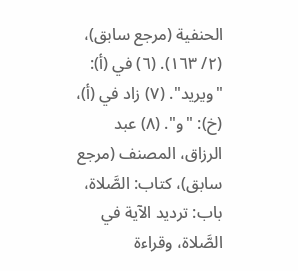الحنفية (مرجع سابق)، (٢/ ١٦٣). (٦) في (أ): "ويريد". (٧) زاد في (أ)، (خ): "و". (٨) عبد الرزاق، المصنف (مرجع سابق)، كتاب: الصَّلاة، باب: ترديد الآية في الصَّلاة، وقراءة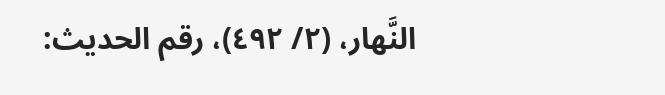النَّهار، (٢/ ٤٩٢)، رقم الحديث: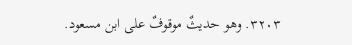٣٢٠٣. وهو حديثٌ موقوفٌ على ابن مسعود.